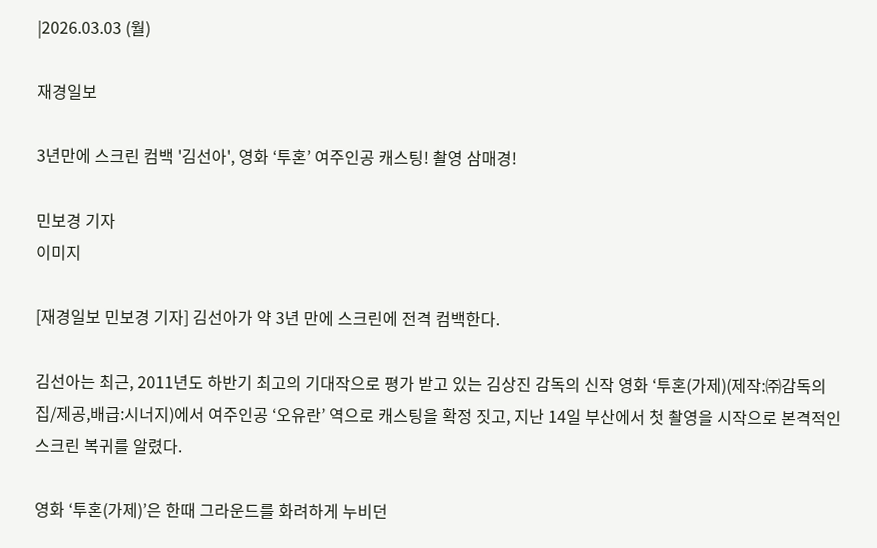|2026.03.03 (월)

재경일보

3년만에 스크린 컴백 '김선아', 영화 ‘투혼’ 여주인공 캐스팅! 촬영 삼매경!

민보경 기자
이미지

[재경일보 민보경 기자] 김선아가 약 3년 만에 스크린에 전격 컴백한다.

김선아는 최근, 2011년도 하반기 최고의 기대작으로 평가 받고 있는 김상진 감독의 신작 영화 ‘투혼(가제)(제작:㈜감독의집/제공,배급:시너지)에서 여주인공 ‘오유란’ 역으로 캐스팅을 확정 짓고, 지난 14일 부산에서 첫 촬영을 시작으로 본격적인 스크린 복귀를 알렸다.

영화 ‘투혼(가제)’은 한때 그라운드를 화려하게 누비던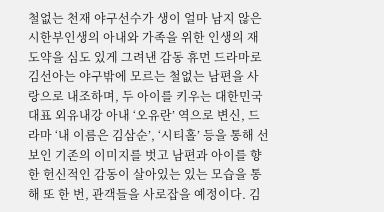철없는 천재 야구선수가 생이 얼마 남지 않은 시한부인생의 아내와 가족을 위한 인생의 재도약을 심도 있게 그려낸 감동 휴먼 드라마로 김선아는 야구밖에 모르는 철없는 남편을 사랑으로 내조하며, 두 아이를 키우는 대한민국 대표 외유내강 아내 ‘오유란’ 역으로 변신, 드라마 ‘내 이름은 김삼순’, ‘시티홀’ 등을 통해 선보인 기존의 이미지를 벗고 남편과 아이를 향한 헌신적인 감동이 살아있는 있는 모습을 통해 또 한 번, 관객들을 사로잡을 예정이다. 김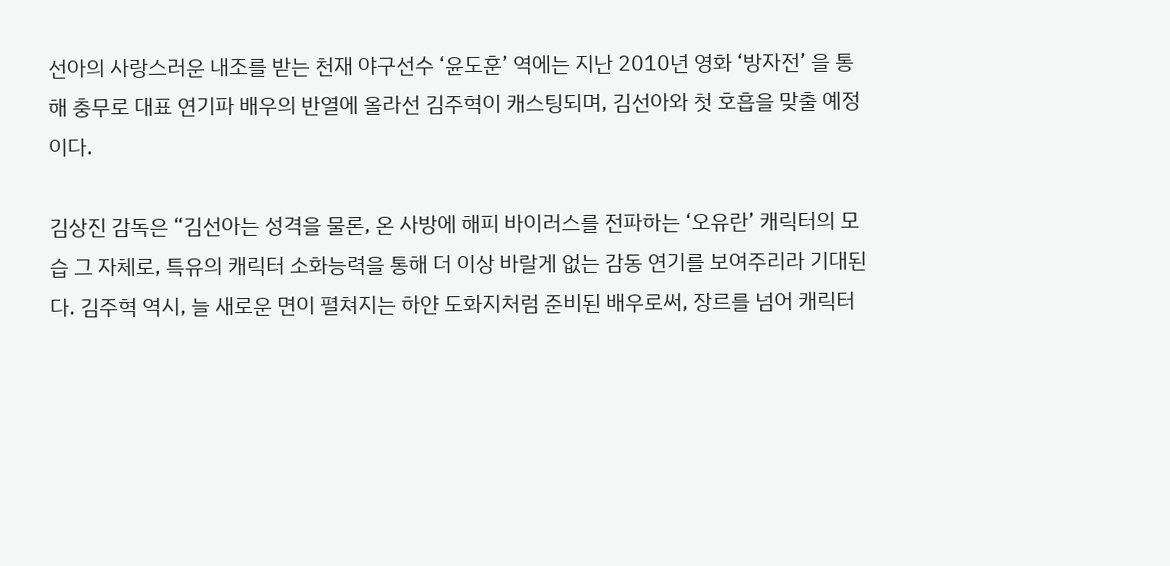선아의 사랑스러운 내조를 받는 천재 야구선수 ‘윤도훈’ 역에는 지난 2010년 영화 ‘방자전’ 을 통해 충무로 대표 연기파 배우의 반열에 올라선 김주혁이 캐스팅되며, 김선아와 첫 호흡을 맞출 예정이다.

김상진 감독은 “김선아는 성격을 물론, 온 사방에 해피 바이러스를 전파하는 ‘오유란’ 캐릭터의 모습 그 자체로, 특유의 캐릭터 소화능력을 통해 더 이상 바랄게 없는 감동 연기를 보여주리라 기대된다. 김주혁 역시, 늘 새로운 면이 펼쳐지는 하얀 도화지처럼 준비된 배우로써, 장르를 넘어 캐릭터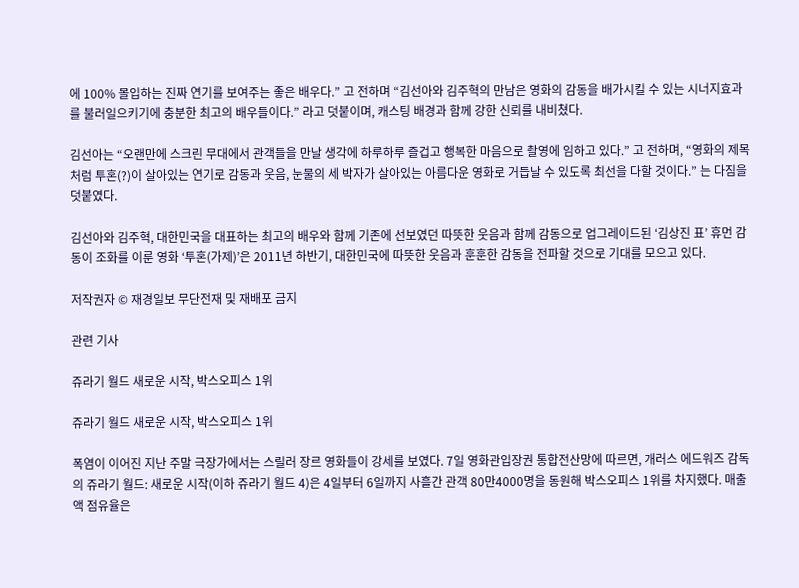에 100% 몰입하는 진짜 연기를 보여주는 좋은 배우다.” 고 전하며 “김선아와 김주혁의 만남은 영화의 감동을 배가시킬 수 있는 시너지효과를 불러일으키기에 충분한 최고의 배우들이다.” 라고 덧붙이며, 캐스팅 배경과 함께 강한 신뢰를 내비쳤다.

김선아는 “오랜만에 스크린 무대에서 관객들을 만날 생각에 하루하루 즐겁고 행복한 마음으로 촬영에 임하고 있다.” 고 전하며, “영화의 제목처럼 투혼(?)이 살아있는 연기로 감동과 웃음, 눈물의 세 박자가 살아있는 아름다운 영화로 거듭날 수 있도록 최선을 다할 것이다.” 는 다짐을 덧붙였다.

김선아와 김주혁, 대한민국을 대표하는 최고의 배우와 함께 기존에 선보였던 따뜻한 웃음과 함께 감동으로 업그레이드된 ‘김상진 표’ 휴먼 감동이 조화를 이룬 영화 ‘투혼(가제)’은 2011년 하반기, 대한민국에 따뜻한 웃음과 훈훈한 감동을 전파할 것으로 기대를 모으고 있다.

저작권자 © 재경일보 무단전재 및 재배포 금지

관련 기사

쥬라기 월드 새로운 시작, 박스오피스 1위

쥬라기 월드 새로운 시작, 박스오피스 1위

폭염이 이어진 지난 주말 극장가에서는 스릴러 장르 영화들이 강세를 보였다. 7일 영화관입장권 통합전산망에 따르면, 개러스 에드워즈 감독의 쥬라기 월드: 새로운 시작(이하 쥬라기 월드 4)은 4일부터 6일까지 사흘간 관객 80만4000명을 동원해 박스오피스 1위를 차지했다. 매출액 점유율은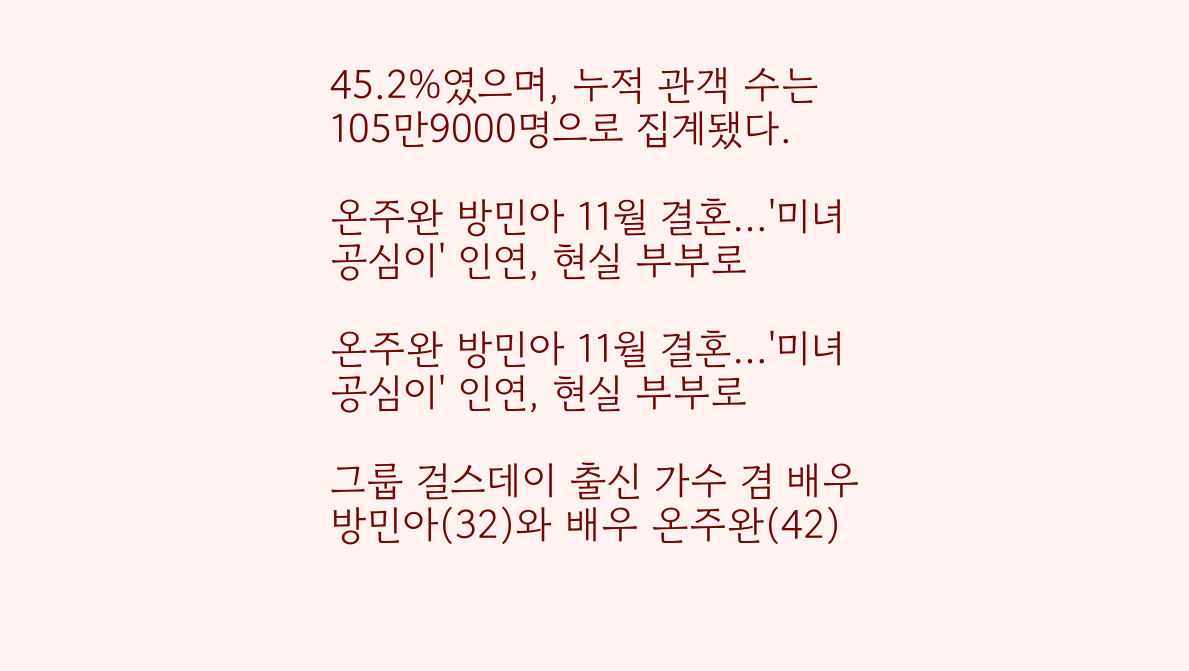45.2%였으며, 누적 관객 수는 105만9000명으로 집계됐다.

온주완 방민아 11월 결혼…'미녀 공심이' 인연, 현실 부부로

온주완 방민아 11월 결혼…'미녀 공심이' 인연, 현실 부부로

그룹 걸스데이 출신 가수 겸 배우 방민아(32)와 배우 온주완(42)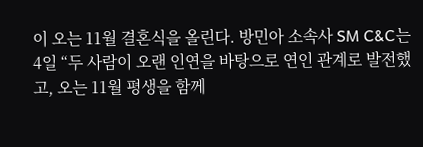이 오는 11월 결혼식을 올린다. 방민아 소속사 SM C&C는 4일 “두 사람이 오랜 인연을 바탕으로 연인 관계로 발전했고, 오는 11월 평생을 함께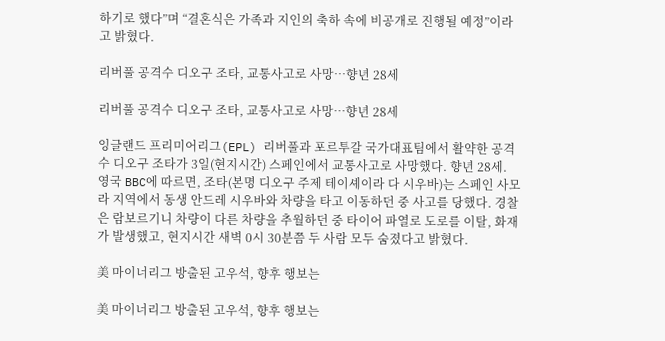하기로 했다”며 “결혼식은 가족과 지인의 축하 속에 비공개로 진행될 예정”이라고 밝혔다.

리버풀 공격수 디오구 조타, 교통사고로 사망…향년 28세

리버풀 공격수 디오구 조타, 교통사고로 사망…향년 28세

잉글랜드 프리미어리그(EPL) 리버풀과 포르투갈 국가대표팀에서 활약한 공격수 디오구 조타가 3일(현지시간) 스페인에서 교통사고로 사망했다. 향년 28세. 영국 BBC에 따르면, 조타(본명 디오구 주제 테이셰이라 다 시우바)는 스페인 사모라 지역에서 동생 안드레 시우바와 차량을 타고 이동하던 중 사고를 당했다. 경찰은 람보르기니 차량이 다른 차량을 추월하던 중 타이어 파열로 도로를 이탈, 화재가 발생했고, 현지시간 새벽 0시 30분쯤 두 사람 모두 숨졌다고 밝혔다.

美 마이너리그 방출된 고우석, 향후 행보는

美 마이너리그 방출된 고우석, 향후 행보는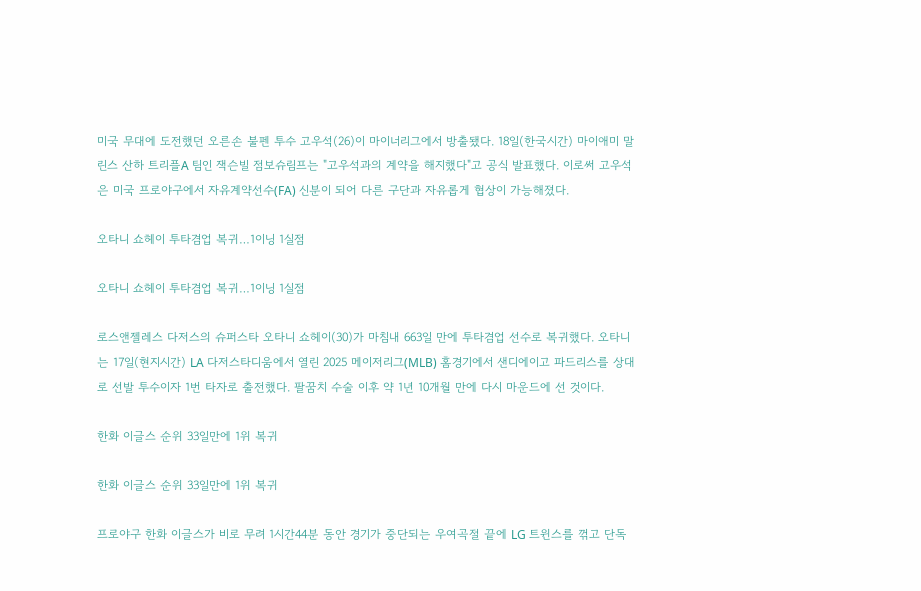미국 무대에 도전했던 오른손 불펜 투수 고우석(26)이 마이너리그에서 방출됐다. 18일(한국시간) 마이애미 말린스 산하 트리플A 팀인 잭슨빌 점보슈림프는 "고우석과의 계약을 해지했다"고 공식 발표했다. 이로써 고우석은 미국 프로야구에서 자유계약선수(FA) 신분이 되어 다른 구단과 자유롭게 협상이 가능해졌다.

오타니 쇼헤이 투타겸업 복귀…1이닝 1실점

오타니 쇼헤이 투타겸업 복귀…1이닝 1실점

로스앤젤레스 다저스의 슈퍼스타 오타니 쇼헤이(30)가 마침내 663일 만에 투타겸업 선수로 복귀했다. 오타니는 17일(현지시간) LA 다저스타디움에서 열린 2025 메이저리그(MLB) 홈경기에서 샌디에이고 파드리스를 상대로 선발 투수이자 1번 타자로 출전했다. 팔꿈치 수술 이후 약 1년 10개월 만에 다시 마운드에 선 것이다.

한화 이글스 순위 33일만에 1위 복귀

한화 이글스 순위 33일만에 1위 복귀

프로야구 한화 이글스가 비로 무려 1시간44분 동안 경기가 중단되는 우여곡절 끝에 LG 트윈스를 꺾고 단독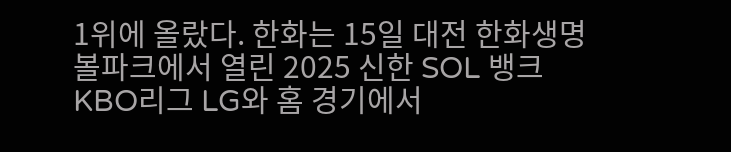1위에 올랐다. 한화는 15일 대전 한화생명 볼파크에서 열린 2025 신한 SOL 뱅크 KBO리그 LG와 홈 경기에서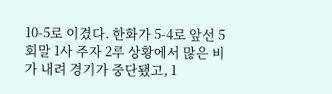10-5로 이겼다. 한화가 5-4로 앞선 5회말 1사 주자 2루 상황에서 많은 비가 내려 경기가 중단됐고, 1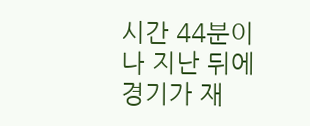시간 44분이나 지난 뒤에 경기가 재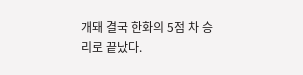개돼 결국 한화의 5점 차 승리로 끝났다.